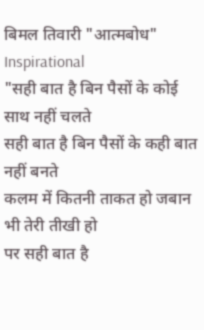बिमल तिवारी "आत्मबोध"
Inspirational
"सही बात है बिन पैसों के कोई साथ नहीं चलते
सही बात है बिन पैसों के कही बात नहीं बनते
कलम में कितनी ताकत हो जबान भी तेरी तीखी हो
पर सही बात है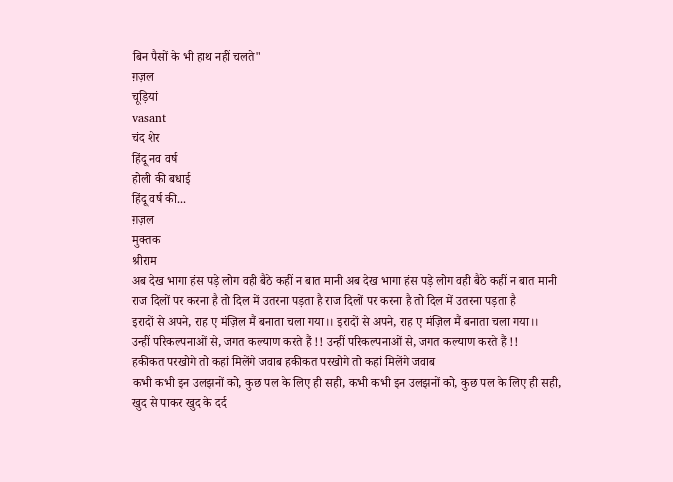बिन पैसों के भी हाथ नहीं चलते"
ग़ज़ल
चूड़ियां
vasant
चंद शेर
हिंदू नव वर्ष
होली की बधाई
हिंदू वर्ष की...
ग़ज़ल
मुक्तक
श्रीराम
अब देख भागा हंस पड़े लोग वही बैठे कहीं न बात मानी अब देख भागा हंस पड़े लोग वही बैठे कहीं न बात मानी
राज दिलों पर करना है तो दिल में उतरना पड़ता है राज दिलों पर करना है तो दिल में उतरना पड़ता है
इरादों से अपने, राह ए मंज़िल मैं बनाता चला गया।। इरादों से अपने, राह ए मंज़िल मैं बनाता चला गया।।
उन्हीं परिकल्पनाओं से, जगत कल्याण करते हैं !! उन्हीं परिकल्पनाओं से, जगत कल्याण करते हैं !!
हकीकत परखोगे तो कहां मिलेंगे जवाब हकीकत परखोगे तो कहां मिलेंगे जवाब
कभी कभी इन उलझनों को, कुछ पल के लिए ही सही, कभी कभी इन उलझनों को, कुछ पल के लिए ही सही,
खुद से पाकर खुद के दर्द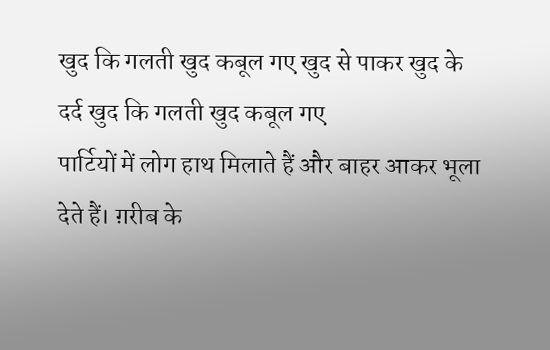खुद कि गलती खुद कबूल गए खुद से पाकर खुद के दर्द खुद कि गलती खुद कबूल गए
पार्टियों में लोग हाथ मिलाते हैं और बाहर आकर भूला देते हैं। ग़रीब के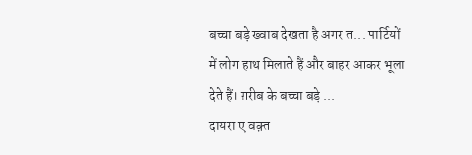बच्चा बड़े ख्वाब देखता है अगर त... पार्टियों में लोग हाथ मिलाते हैं और बाहर आकर भूला देते हैं। ग़रीब के बच्चा बड़े ...
दायरा ए वक़्त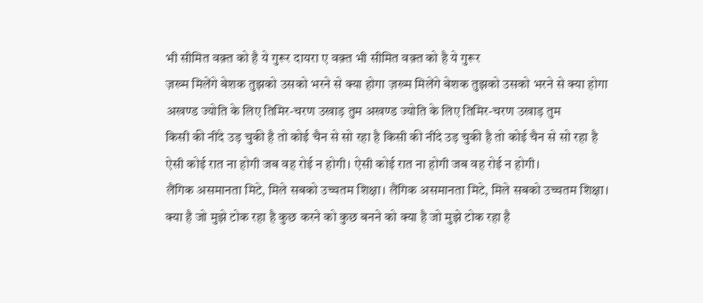भी सीमित वक़्त को है ये गुरूर दायरा ए वक़्त भी सीमित वक़्त को है ये गुरूर
ज़ख्म मिलेंगे बेशक तुझको उसको भरने से क्या होगा ज़ख्म मिलेंगे बेशक तुझको उसको भरने से क्या होगा
अखण्ड ज्योति के लिए तिमिर-चरण उखाड़ तुम अखण्ड ज्योति के लिए तिमिर-चरण उखाड़ तुम
किसी की नींदे उड़ चुकी है तो कोई चैन से सो रहा है किसी की नींदे उड़ चुकी है तो कोई चैन से सो रहा है
ऐसी कोई रात ना होगी जब वह रोई न होगी। ऐसी कोई रात ना होगी जब वह रोई न होगी।
लैंगिक असमानता मिटे, मिले सबको उच्चतम शिक्षा। लैंगिक असमानता मिटे, मिले सबको उच्चतम शिक्षा।
क्या है जो मुझे टोक रहा है कुछ करने को कुछ बनने को क्या है जो मुझे टोक रहा है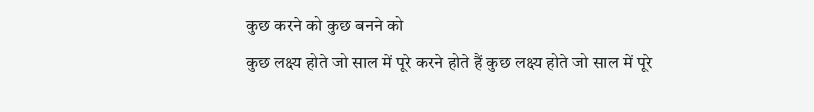कुछ करने को कुछ बनने को
कुछ लक्ष्य होते जो साल में पूरे करने होते हैं कुछ लक्ष्य होते जो साल में पूरे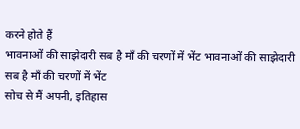करने होते हैं
भावनाओं की साझेदारी सब है माँ की चरणों में भेंट भावनाओं की साझेदारी सब है माँ की चरणों में भेंट
सोच से मैं अपनी, इतिहास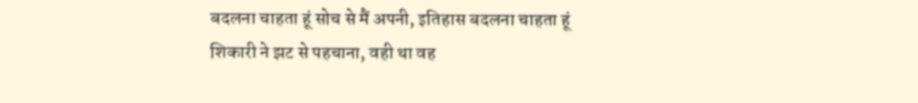बदलना चाहता हूं सोच से मैं अपनी, इतिहास बदलना चाहता हूं
शिकारी ने झट से पहचाना, वही था वह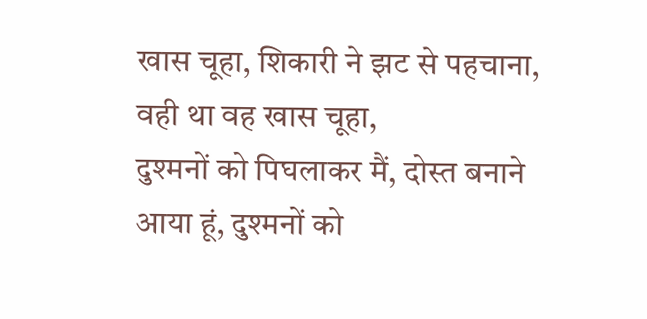खास चूहा, शिकारी ने झट से पहचाना, वही था वह खास चूहा,
दुश्मनों को पिघलाकर मैं, दोस्त बनाने आया हूं, दुश्मनों को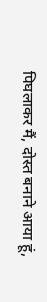पिघलाकर मैं, दोस्त बनाने आया हूं,